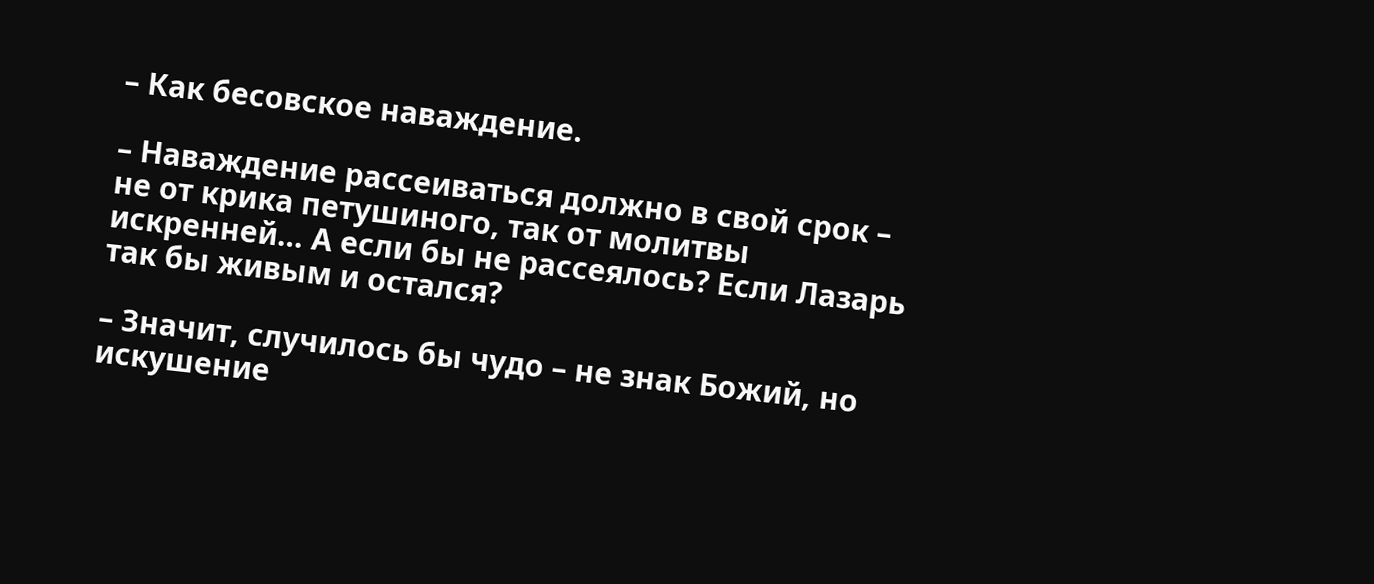– Как бесовское наваждение.

– Наваждение рассеиваться должно в свой срок – не от крика петушиного, так от молитвы искренней… А если бы не рассеялось? Если Лазарь так бы живым и остался?

– Значит, случилось бы чудо – не знак Божий, но искушение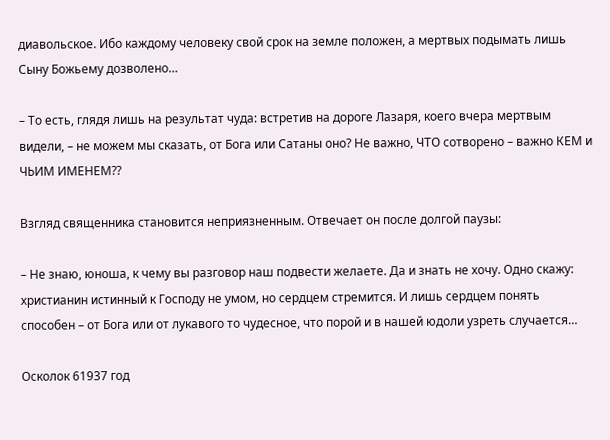диавольское. Ибо каждому человеку свой срок на земле положен, а мертвых подымать лишь Сыну Божьему дозволено…

– То есть, глядя лишь на результат чуда: встретив на дороге Лазаря, коего вчера мертвым видели, – не можем мы сказать, от Бога или Сатаны оно? Не важно, ЧТО сотворено – важно КЕМ и ЧЬИМ ИМЕНЕМ??

Взгляд священника становится неприязненным. Отвечает он после долгой паузы:

– Не знаю, юноша, к чему вы разговор наш подвести желаете. Да и знать не хочу. Одно скажу: христианин истинный к Господу не умом, но сердцем стремится. И лишь сердцем понять способен – от Бога или от лукавого то чудесное, что порой и в нашей юдоли узреть случается…

Осколок 61937 год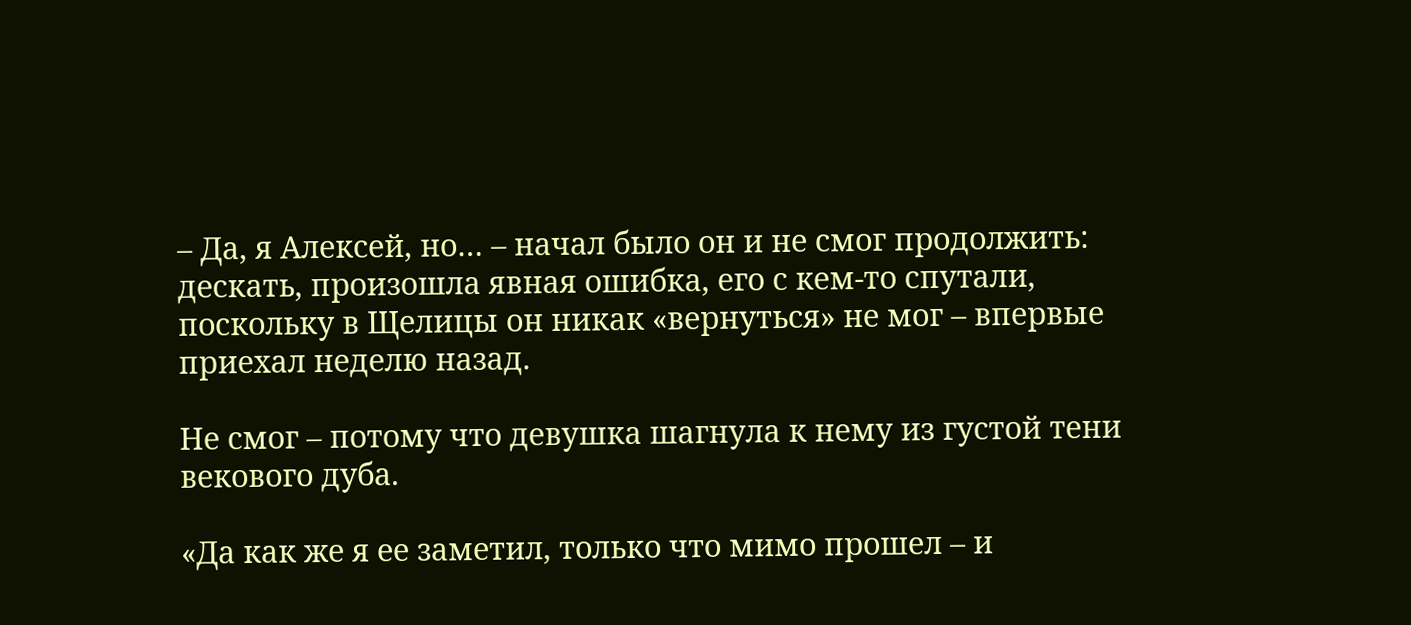– Да, я Алексей, но… – начал было он и не смог продолжить: дескать, произошла явная ошибка, его с кем-то спутали, поскольку в Щелицы он никак «вернуться» не мог – впервые приехал неделю назад.

Не смог – потому что девушка шагнула к нему из густой тени векового дуба.

«Да как же я ее заметил, только что мимо прошел – и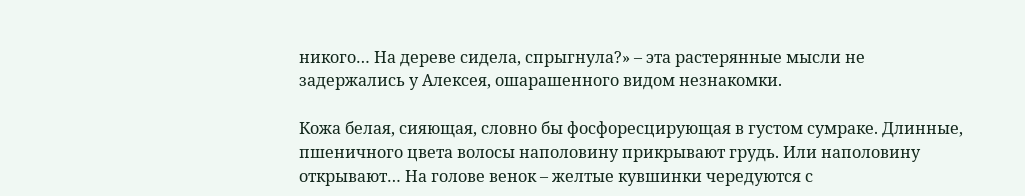никого… На дереве сидела, спрыгнула?» – эта растерянные мысли не задержались у Алексея, ошарашенного видом незнакомки.

Кожа белая, сияющая, словно бы фосфоресцирующая в густом сумраке. Длинные, пшеничного цвета волосы наполовину прикрывают грудь. Или наполовину открывают… На голове венок – желтые кувшинки чередуются с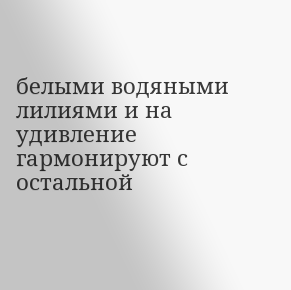белыми водяными лилиями и на удивление гармонируют с остальной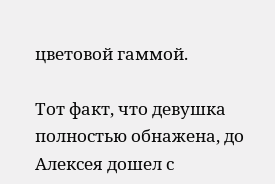цветовой гаммой.

Тот факт, что девушка полностью обнажена, до Алексея дошел с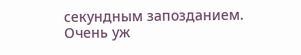секундным запозданием. Очень уж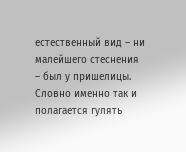естественный вид – ни малейшего стеснения – был у пришелицы. Словно именно так и полагается гулять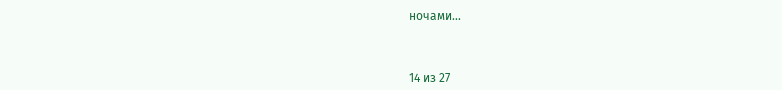ночами…



14 из 27